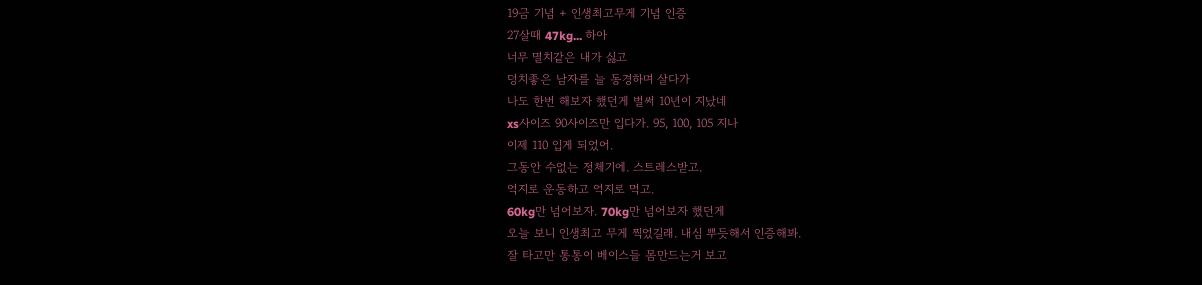19금 기념 + 인생최고무게 기념 인증
27살때 47kg... 하아
너무 멸치같은 내가 싫고
덩치좋은 남자를 늘 동경하며 살다가
나도 한번 해보자 했던게 벌써 10년이 지났네
xs사이즈 90사이즈만 입다가. 95, 100, 105 지나
이제 110 입게 되었어.
그동안 수없는 정체기에. 스트레스받고.
억지로 운동하고 억지로 먹고.
60kg만 넘어보자. 70kg만 넘어보자 했던게
오늘 보니 인생최고 무게 찍었길래. 내심 뿌듯해서 인증해봐.
잘 타고만 통통이 베이스들 몸만드는거 보고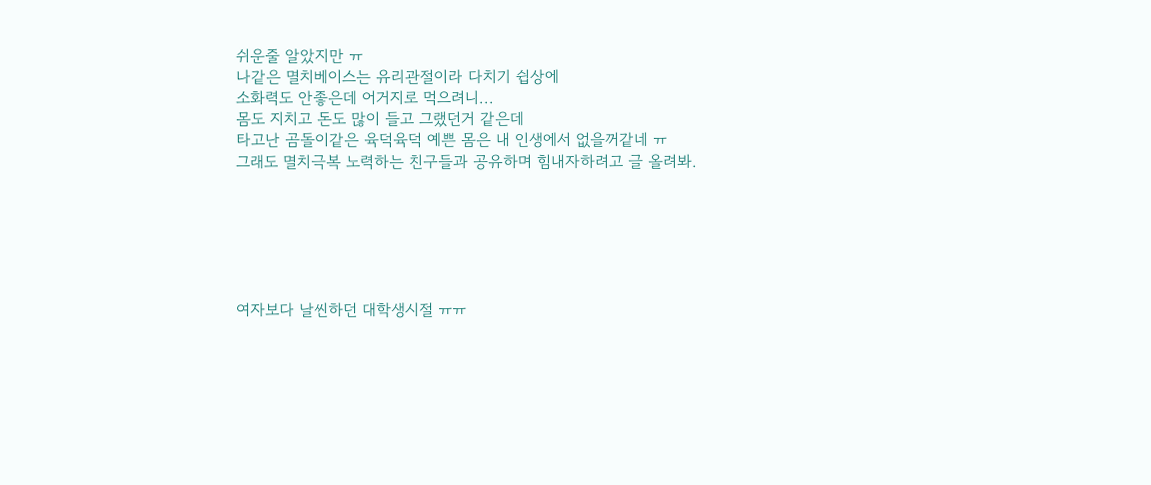쉬운줄 알았지만 ㅠ
나같은 멸치베이스는 유리관절이라 다치기 쉽상에
소화력도 안좋은데 어거지로 먹으려니...
몸도 지치고 돈도 많이 들고 그랬던거 같은데
타고난 곰돌이같은 육덕육덕 예쁜 몸은 내 인생에서 없을꺼같네 ㅠ
그래도 멸치극복 노력하는 친구들과 공유하며 힘내자하려고 글 올려봐.






여자보다 날씬하던 대학생시절 ㅠㅠ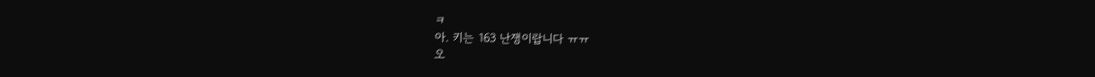ㅋ
아. 키는 163 난쟁이랍니다 ㅠㅠ
오